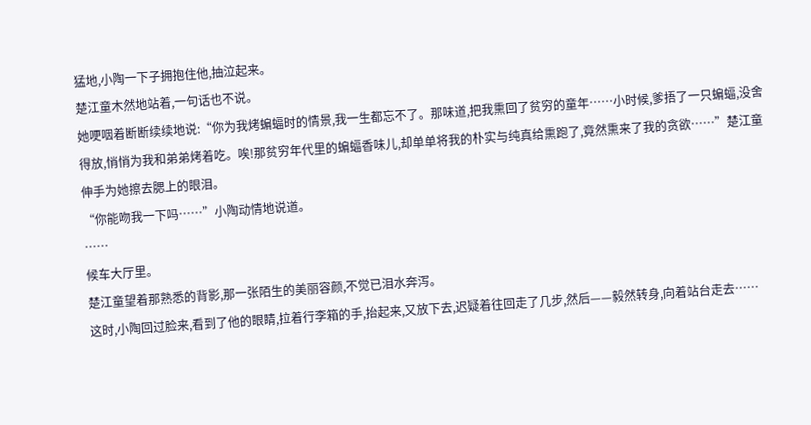猛地,小陶一下子拥抱住他,抽泣起来。
楚江童木然地站着,一句话也不说。
她哽咽着断断续续地说:“你为我烤蝙蝠时的情景,我一生都忘不了。那味道,把我熏回了贫穷的童年……小时候,爹捂了一只蝙蝠,没舍得放,悄悄为我和弟弟烤着吃。唉!那贫穷年代里的蝙蝠香味儿,却单单将我的朴实与纯真给熏跑了,竟然熏来了我的贪欲……”楚江童伸手为她擦去腮上的眼泪。
“你能吻我一下吗……”小陶动情地说道。
……
候车大厅里。
楚江童望着那熟悉的背影,那一张陌生的美丽容颜,不觉已泪水奔泻。
这时,小陶回过脸来,看到了他的眼睛,拉着行李箱的手,抬起来,又放下去,迟疑着往回走了几步,然后——毅然转身,向着站台走去……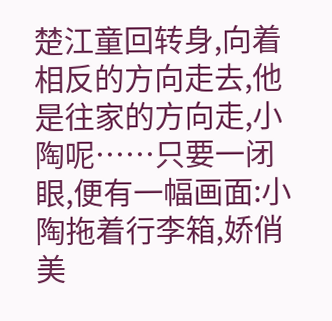楚江童回转身,向着相反的方向走去,他是往家的方向走,小陶呢……只要一闭眼,便有一幅画面:小陶拖着行李箱,娇俏美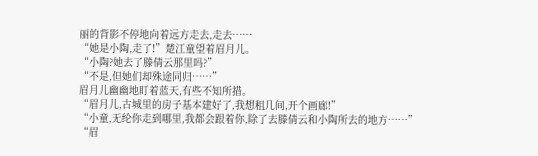丽的背影不停地向着远方走去,走去……
“她是小陶,走了!”楚江童望着眉月儿。
“小陶?她去了滕倩云那里吗?”
“不是,但她们却殊途同归……”
眉月儿幽幽地盯着蓝天,有些不知所措。
“眉月儿,古城里的房子基本建好了,我想租几间,开个画廊!”
“小童,无纶你走到哪里,我都会跟着你,除了去滕倩云和小陶所去的地方……”
“眉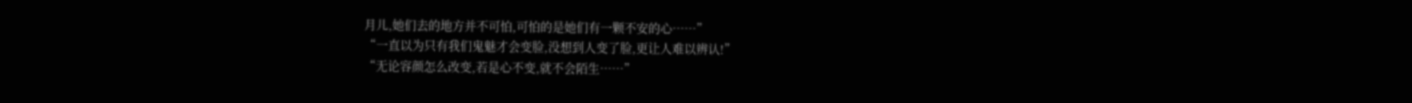月儿,她们去的地方并不可怕,可怕的是她们有一颗不安的心……”
“一直以为只有我们鬼魅才会变脸,没想到人变了脸,更让人难以辨认!”
“无论容颜怎么改变,若是心不变,就不会陌生……”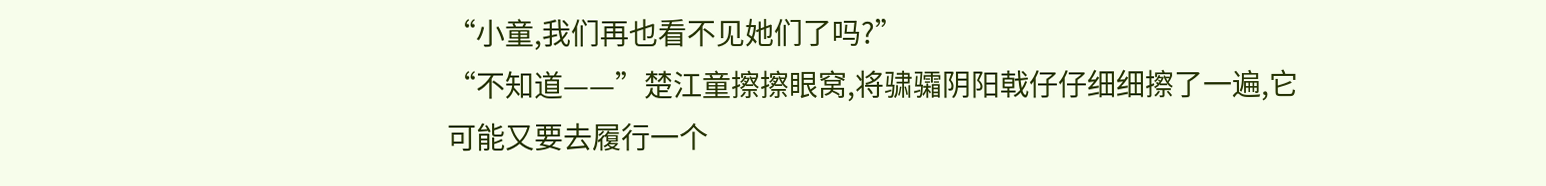“小童,我们再也看不见她们了吗?”
“不知道——”楚江童擦擦眼窝,将骕骦阴阳戟仔仔细细擦了一遍,它可能又要去履行一个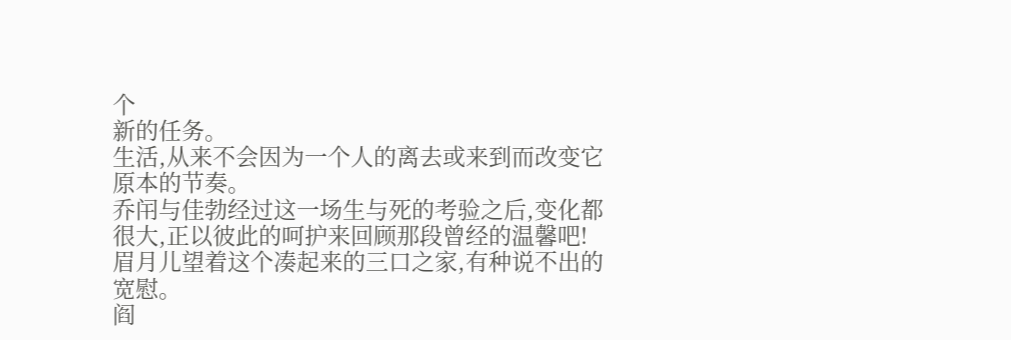个
新的任务。
生活,从来不会因为一个人的离去或来到而改变它原本的节奏。
乔闬与佳勃经过这一场生与死的考验之后,变化都很大,正以彼此的呵护来回顾那段曾经的温馨吧!
眉月儿望着这个凑起来的三口之家,有种说不出的宽慰。
阎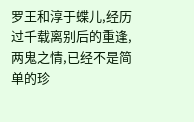罗王和淳于蝶儿,经历过千载离别后的重逢,两鬼之情,已经不是简单的珍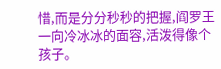惜,而是分分秒秒的把握,阎罗王一向冷冰冰的面容,活泼得像个孩子。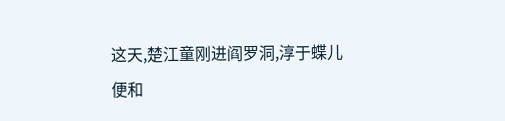这天,楚江童刚进阎罗洞,淳于蝶儿便和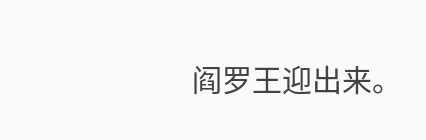阎罗王迎出来。